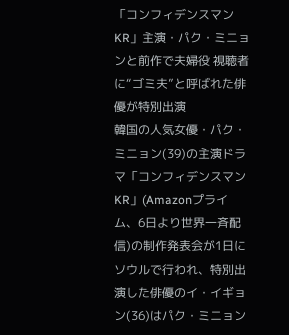「コンフィデンスマンKR」主演・パク・ミニョンと前作で夫婦役 視聴者に“ゴミ夫”と呼ばれた俳優が特別出演
韓国の人気女優・パク・ミニョン(39)の主演ドラマ「コンフィデンスマンKR」(Amazonプライム、6日より世界一斉配信)の制作発表会が1日にソウルで行われ、特別出演した俳優のイ・イギョン(36)はパク・ミニョン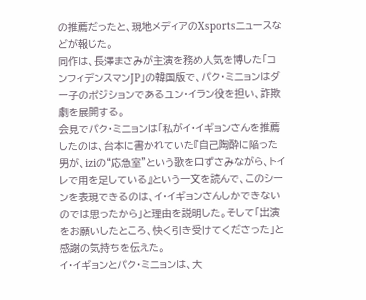の推薦だったと、現地メディアのXsportsニュースなどが報じた。
同作は、長澤まさみが主演を務め人気を博した「コンフィデンスマンJP」の韓国版で、パク・ミニョンはダー子のポジションであるユン・イラン役を担い、詐欺劇を展開する。
会見でパク・ミニョンは「私がイ・イギョンさんを推薦したのは、台本に書かれていた『自己陶酔に陥った男が、iziの“応急室”という歌を口ずさみながら、トイレで用を足している』という一文を読んで、このシーンを表現できるのは、イ・イギョンさんしかできないのでは思ったから」と理由を説明した。そして「出演をお願いしたところ、快く引き受けてくださった」と感謝の気持ちを伝えた。
イ・イギョンとパク・ミニョンは、大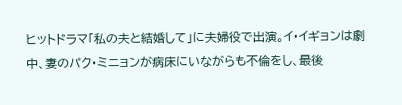ヒットドラマ「私の夫と結婚して」に夫婦役で出演。イ・イギョンは劇中、妻のパク・ミニョンが病床にいながらも不倫をし、最後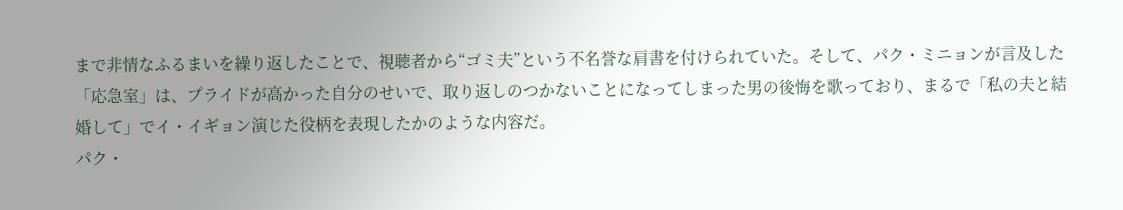まで非情なふるまいを繰り返したことで、視聴者から“ゴミ夫”という不名誉な肩書を付けられていた。そして、パク・ミニョンが言及した「応急室」は、プライドが高かった自分のせいで、取り返しのつかないことになってしまった男の後悔を歌っており、まるで「私の夫と結婚して」でイ・イギョン演じた役柄を表現したかのような内容だ。
パク・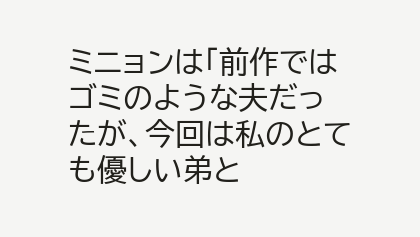ミニョンは「前作ではゴミのような夫だったが、今回は私のとても優しい弟と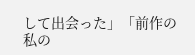して出会った」「前作の私の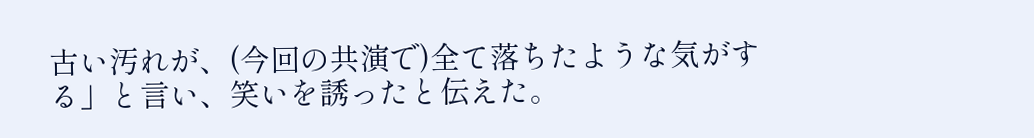古い汚れが、(今回の共演で)全て落ちたような気がする」と言い、笑いを誘ったと伝えた。